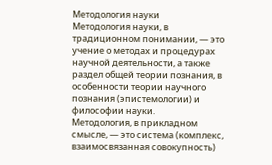Методология науки
Методология науки, в традиционном понимании, — это учение о методах и процедурах научной деятельности, а также раздел общей теории познания, в особенности теории научного познания (эпистемологии) и философии науки.
Методология, в прикладном смысле, — это система (комплекс, взаимосвязанная совокупность)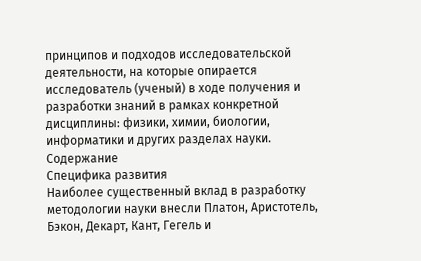принципов и подходов исследовательской деятельности, на которые опирается исследователь (ученый) в ходе получения и разработки знаний в рамках конкретной дисциплины: физики, химии, биологии, информатики и других разделах науки.
Содержание
Специфика развития
Наиболее существенный вклад в разработку методологии науки внесли Платон, Аристотель, Бэкон, Декарт, Кант, Гегель и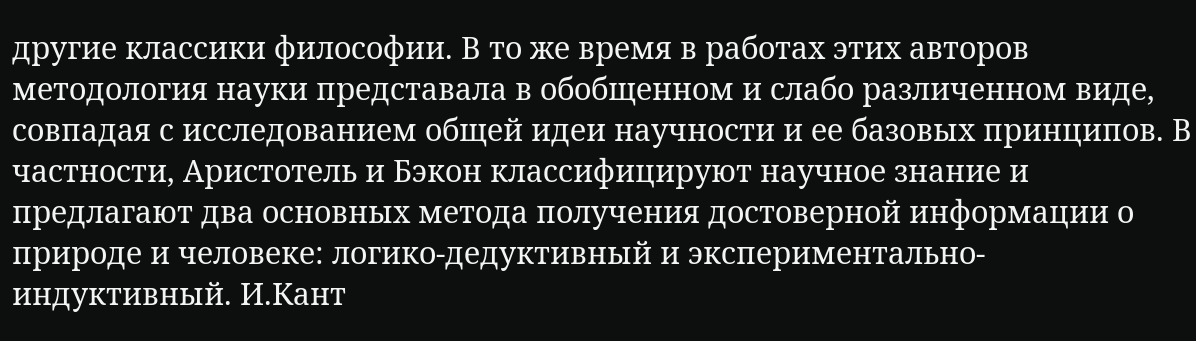другие классики философии. В то же время в работах этих авторов методология науки представала в обобщенном и слабо различенном виде, совпадая с исследованием общей идеи научности и ее базовых принципов. В частности, Аристотель и Бэкон классифицируют научное знание и предлагают два основных метода получения достоверной информации о природе и человеке: логико-дедуктивный и экспериментально-индуктивный. И.Кант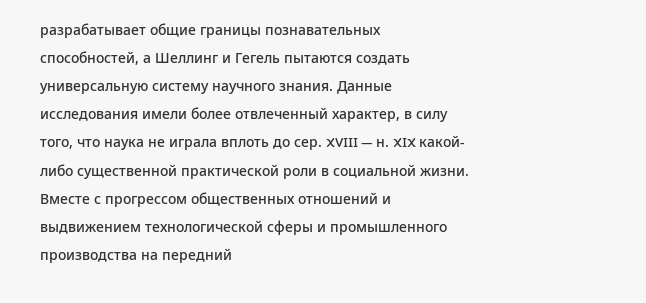разрабатывает общие границы познавательных способностей, а Шеллинг и Гегель пытаются создать универсальную систему научного знания. Данные исследования имели более отвлеченный характер, в силу того, что наука не играла вплоть до сер. XVIII — н. XIX какой-либо существенной практической роли в социальной жизни.
Вместе с прогрессом общественных отношений и выдвижением технологической сферы и промышленного производства на передний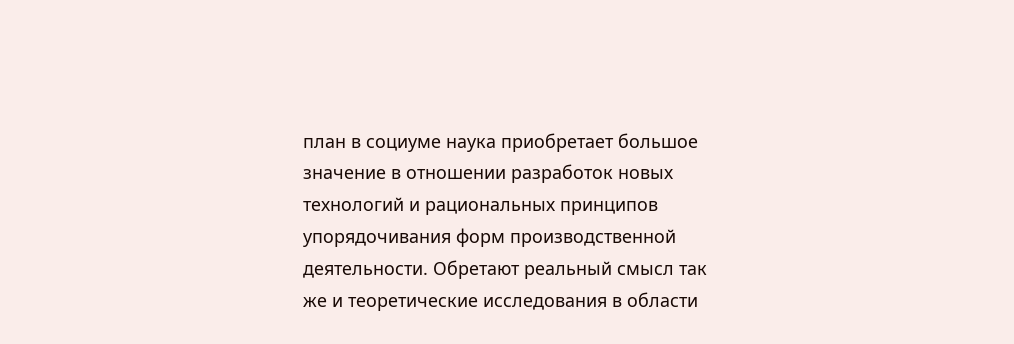план в социуме наука приобретает большое значение в отношении разработок новых технологий и рациональных принципов упорядочивания форм производственной деятельности. Обретают реальный смысл так же и теоретические исследования в области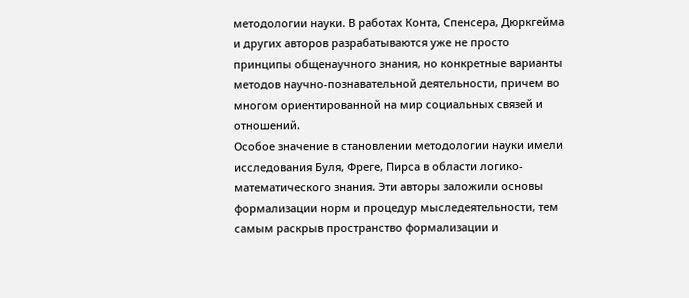методологии науки. В работах Конта, Спенсера, Дюркгейма и других авторов разрабатываются уже не просто принципы общенаучного знания, но конкретные варианты методов научно-познавательной деятельности, причем во многом ориентированной на мир социальных связей и отношений.
Особое значение в становлении методологии науки имели исследования Буля, Фреге, Пирса в области логико-математического знания. Эти авторы заложили основы формализации норм и процедур мыследеятельности, тем самым раскрыв пространство формализации и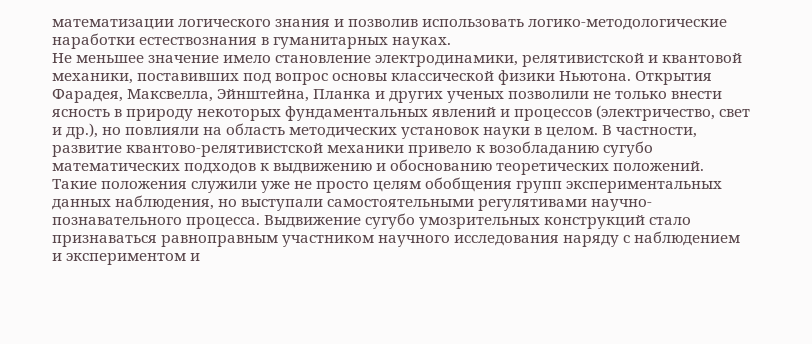математизации логического знания и позволив использовать логико-методологические наработки естествознания в гуманитарных науках.
Не меньшее значение имело становление электродинамики, релятивистской и квантовой механики, поставивших под вопрос основы классической физики Ньютона. Открытия Фарадея, Максвелла, Эйнштейна, Планка и других ученых позволили не только внести ясность в природу некоторых фундаментальных явлений и процессов (электричество, свет и др.), но повлияли на область методических установок науки в целом. В частности, развитие квантово-релятивистской механики привело к возобладанию сугубо математических подходов к выдвижению и обоснованию теоретических положений. Такие положения служили уже не просто целям обобщения групп экспериментальных данных наблюдения, но выступали самостоятельными регулятивами научно-познавательного процесса. Выдвижение сугубо умозрительных конструкций стало признаваться равноправным участником научного исследования наряду с наблюдением и экспериментом и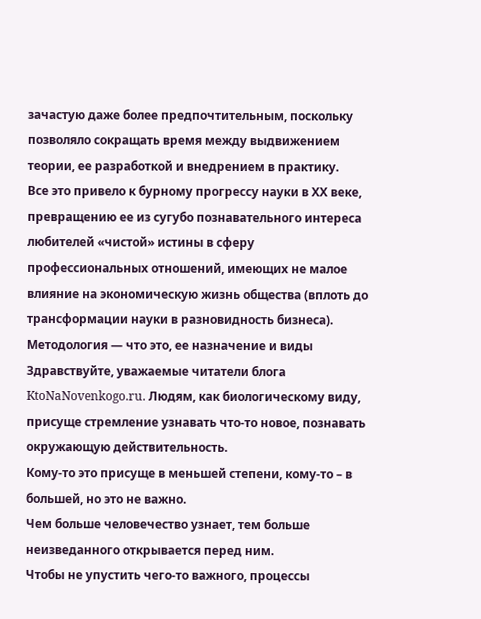зачастую даже более предпочтительным, поскольку позволяло сокращать время между выдвижением теории, ее разработкой и внедрением в практику.
Все это привело к бурному прогрессу науки в ХХ веке, превращению ее из сугубо познавательного интереса любителей «чистой» истины в сферу профессиональных отношений, имеющих не малое влияние на экономическую жизнь общества (вплоть до трансформации науки в разновидность бизнеса).
Методология — что это, ее назначение и виды
Здравствуйте, уважаемые читатели блога KtoNaNovenkogo.ru. Людям, как биологическому виду, присуще стремление узнавать что-то новое, познавать окружающую действительность.
Кому-то это присуще в меньшей степени, кому-то – в большей, но это не важно.
Чем больше человечество узнает, тем больше неизведанного открывается перед ним.
Чтобы не упустить чего-то важного, процессы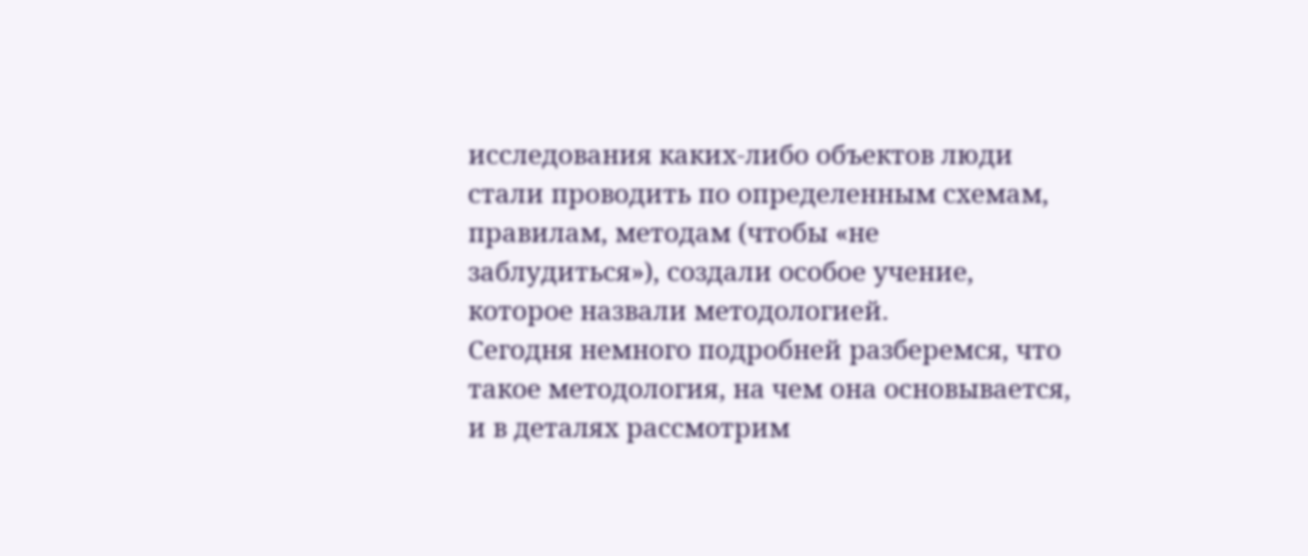исследования каких-либо объектов люди стали проводить по определенным схемам, правилам, методам (чтобы «не заблудиться»), создали особое учение, которое назвали методологией.
Сегодня немного подробней разберемся, что такое методология, на чем она основывается, и в деталях рассмотрим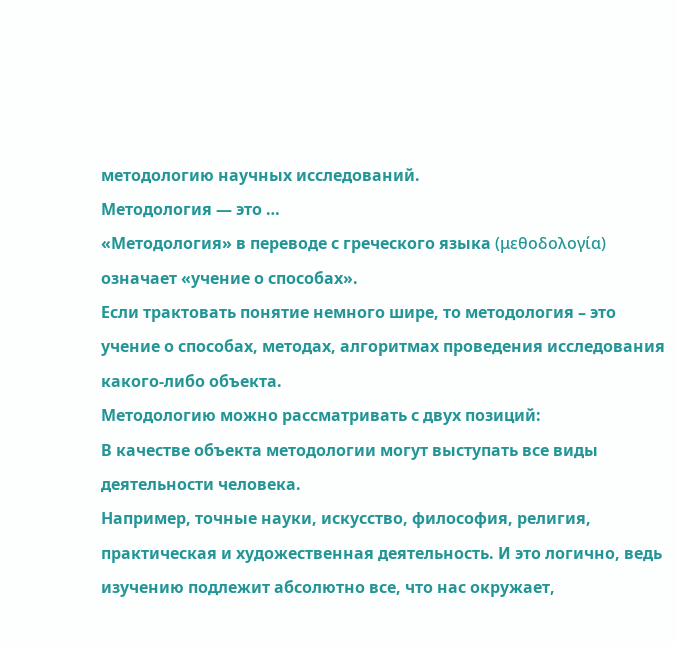методологию научных исследований.
Методология — это …
«Методология» в переводе с греческого языка (μεθοδολογία) означает «учение о способах».
Если трактовать понятие немного шире, то методология – это учение о способах, методах, алгоритмах проведения исследования какого-либо объекта.
Методологию можно рассматривать с двух позиций:
В качестве объекта методологии могут выступать все виды деятельности человека.
Например, точные науки, искусство, философия, религия, практическая и художественная деятельность. И это логично, ведь изучению подлежит абсолютно все, что нас окружает,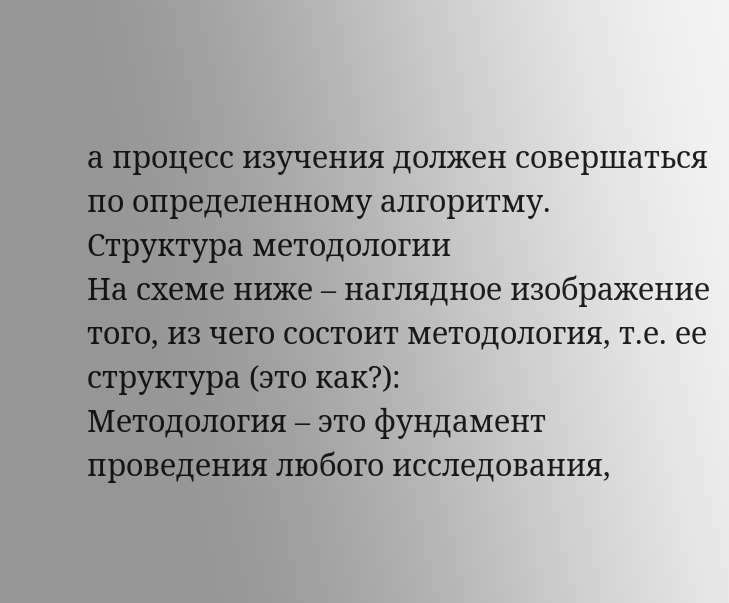а процесс изучения должен совершаться по определенному алгоритму.
Структура методологии
На схеме ниже – наглядное изображение того, из чего состоит методология, т.е. ее структура (это как?):
Методология – это фундамент проведения любого исследования,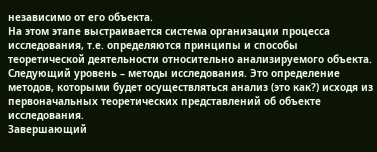независимо от его объекта.
На этом этапе выстраивается система организации процесса исследования, т.е. определяются принципы и способы теоретической деятельности относительно анализируемого объекта.
Следующий уровень – методы исследования. Это определение методов, которыми будет осуществляться анализ (это как?) исходя из первоначальных теоретических представлений об объекте исследования.
Завершающий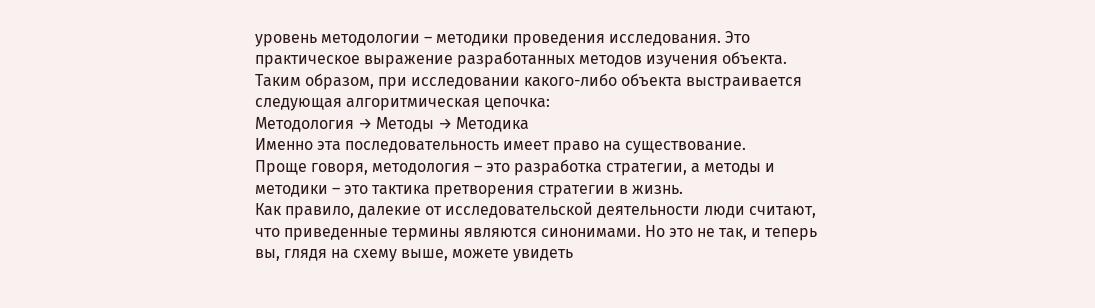уровень методологии – методики проведения исследования. Это практическое выражение разработанных методов изучения объекта.
Таким образом, при исследовании какого-либо объекта выстраивается следующая алгоритмическая цепочка:
Методология → Методы → Методика
Именно эта последовательность имеет право на существование.
Проще говоря, методология – это разработка стратегии, а методы и методики – это тактика претворения стратегии в жизнь.
Как правило, далекие от исследовательской деятельности люди считают, что приведенные термины являются синонимами. Но это не так, и теперь вы, глядя на схему выше, можете увидеть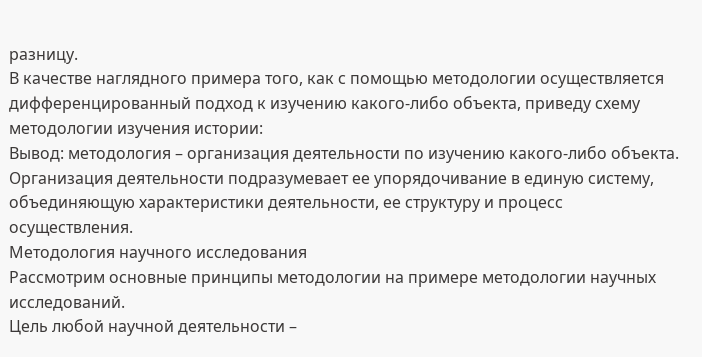разницу.
В качестве наглядного примера того, как с помощью методологии осуществляется дифференцированный подход к изучению какого-либо объекта, приведу схему методологии изучения истории:
Вывод: методология – организация деятельности по изучению какого-либо объекта. Организация деятельности подразумевает ее упорядочивание в единую систему, объединяющую характеристики деятельности, ее структуру и процесс осуществления.
Методология научного исследования
Рассмотрим основные принципы методологии на примере методологии научных исследований.
Цель любой научной деятельности –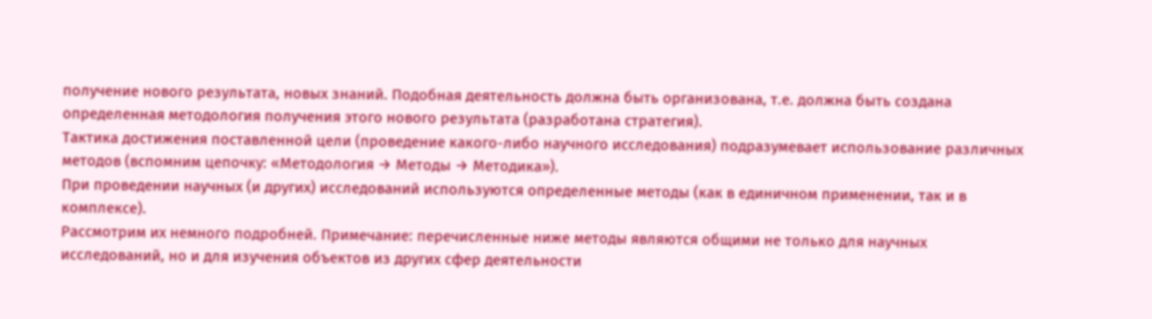получение нового результата, новых знаний. Подобная деятельность должна быть организована, т.е. должна быть создана определенная методология получения этого нового результата (разработана стратегия).
Тактика достижения поставленной цели (проведение какого-либо научного исследования) подразумевает использование различных методов (вспомним цепочку: «Методология → Методы → Методика»).
При проведении научных (и других) исследований используются определенные методы (как в единичном применении, так и в комплексе).
Рассмотрим их немного подробней. Примечание: перечисленные ниже методы являются общими не только для научных исследований, но и для изучения объектов из других сфер деятельности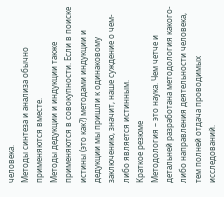человека.
Методы синтеза и анализа обычно применяются вместе.
Методы дедукции и индукции также применяются в совокупности. Если в поиске истины (это как?) методами индукции и дедукции мы пришли к одинаковому заключению, значит, наше суждение о чем-либо является истинным.
Краткое резюме
Методология – это наука. Чем четче и детальней разработана методология какого-либо направления деятельности человека, тем полней отдача проводимых исследований.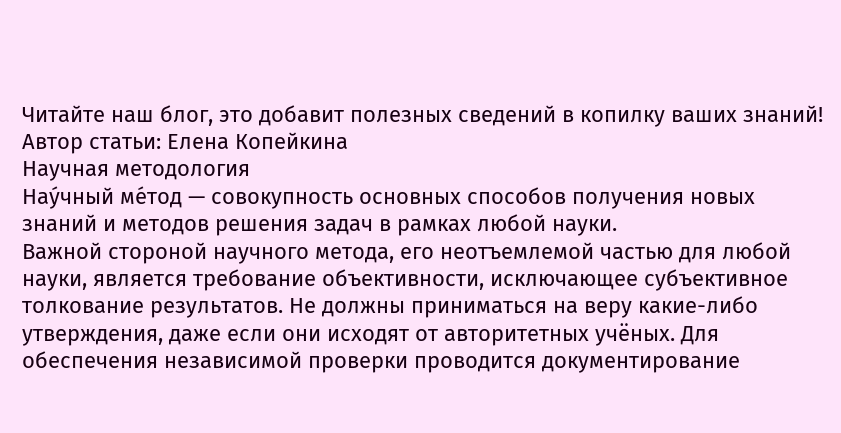Читайте наш блог, это добавит полезных сведений в копилку ваших знаний!
Автор статьи: Елена Копейкина
Научная методология
Нау́чный ме́тод — совокупность основных способов получения новых знаний и методов решения задач в рамках любой науки.
Важной стороной научного метода, его неотъемлемой частью для любой науки, является требование объективности, исключающее субъективное толкование результатов. Не должны приниматься на веру какие-либо утверждения, даже если они исходят от авторитетных учёных. Для обеспечения независимой проверки проводится документирование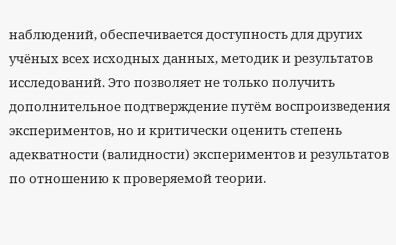наблюдений, обеспечивается доступность для других учёных всех исходных данных, методик и результатов исследований. Это позволяет не только получить дополнительное подтверждение путём воспроизведения экспериментов, но и критически оценить степень адекватности (валидности) экспериментов и результатов по отношению к проверяемой теории.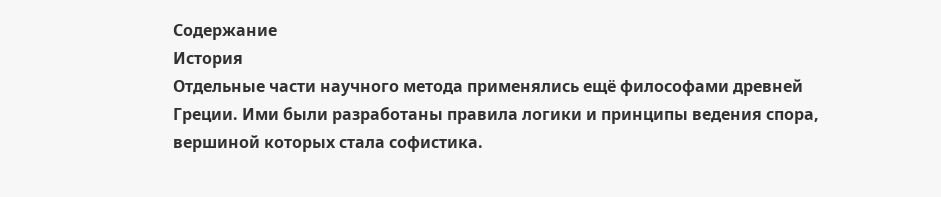Содержание
История
Отдельные части научного метода применялись ещё философами древней Греции. Ими были разработаны правила логики и принципы ведения спора, вершиной которых стала софистика.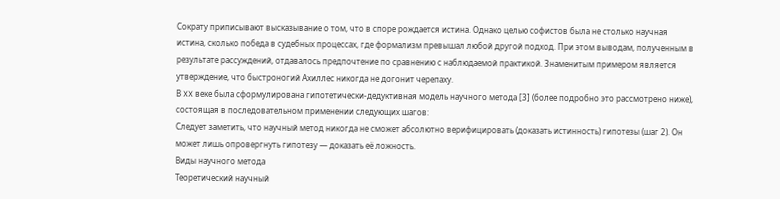Сократу приписывают высказывание о том, что в споре рождается истина. Однако целью софистов была не столько научная истина, сколько победа в судебных процессах, где формализм превышал любой другой подход. При этом выводам, полученным в результате рассуждений, отдавалось предпочтение по сравнению с наблюдаемой практикой. Знаменитым примером является утверждение, что быстроногий Ахиллес никогда не догонит черепаху.
В XX веке была сформулирована гипотетически-дедуктивная модель научного метода [3] (более подробно это рассмотрено ниже), состоящая в последовательном применении следующих шагов:
Следует заметить, что научный метод никогда не сможет абсолютно верифицировать (доказать истинность) гипотезы (шаг 2). Он может лишь опровергнуть гипотезу — доказать её ложность.
Виды научного метода
Теоретический научный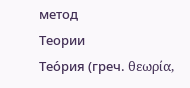метод
Теории
Тео́рия (греч. θεωρία,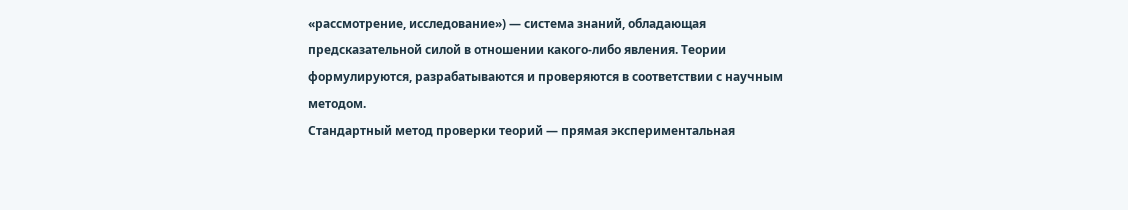«рассмотрение, исследование») — система знаний, обладающая предсказательной силой в отношении какого-либо явления. Теории формулируются, разрабатываются и проверяются в соответствии с научным методом.
Стандартный метод проверки теорий — прямая экспериментальная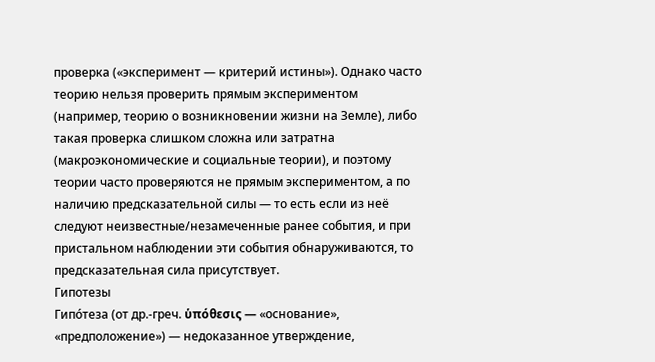проверка («эксперимент — критерий истины»). Однако часто теорию нельзя проверить прямым экспериментом (например, теорию о возникновении жизни на Земле), либо такая проверка слишком сложна или затратна (макроэкономические и социальные теории), и поэтому теории часто проверяются не прямым экспериментом, а по наличию предсказательной силы — то есть если из неё следуют неизвестные/незамеченные ранее события, и при пристальном наблюдении эти события обнаруживаются, то предсказательная сила присутствует.
Гипотезы
Гипо́теза (от др.-греч. ὑπόθεσις — «основание», «предположение») — недоказанное утверждение,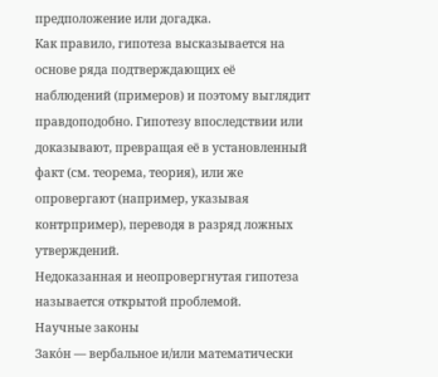предположение или догадка.
Как правило, гипотеза высказывается на основе ряда подтверждающих её наблюдений (примеров) и поэтому выглядит правдоподобно. Гипотезу впоследствии или доказывают, превращая её в установленный факт (см. теорема, теория), или же опровергают (например, указывая контрпример), переводя в разряд ложных утверждений.
Недоказанная и неопровергнутая гипотеза называется открытой проблемой.
Научные законы
Зако́н — вербальное и/или математически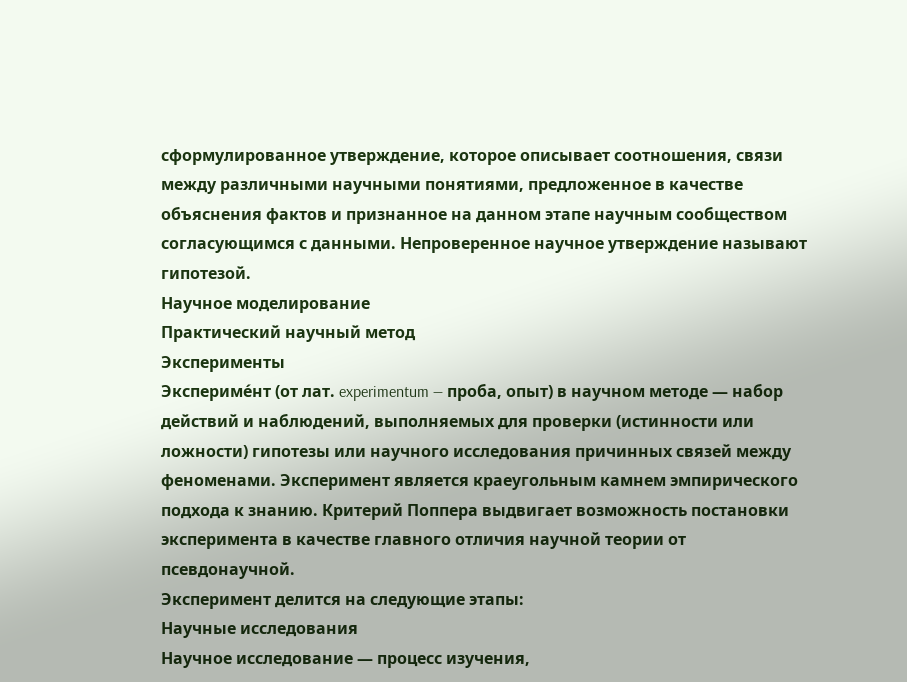сформулированное утверждение, которое описывает соотношения, связи между различными научными понятиями, предложенное в качестве объяснения фактов и признанное на данном этапе научным сообществом согласующимся с данными. Непроверенное научное утверждение называют гипотезой.
Научное моделирование
Практический научный метод
Эксперименты
Экспериме́нт (от лат. experimentum — проба, опыт) в научном методе — набор действий и наблюдений, выполняемых для проверки (истинности или ложности) гипотезы или научного исследования причинных связей между феноменами. Эксперимент является краеугольным камнем эмпирического подхода к знанию. Критерий Поппера выдвигает возможность постановки эксперимента в качестве главного отличия научной теории от псевдонаучной.
Эксперимент делится на следующие этапы:
Научные исследования
Научное исследование — процесс изучения,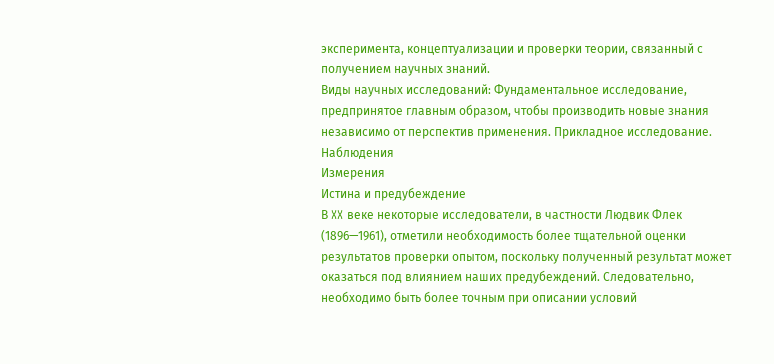эксперимента, концептуализации и проверки теории, связанный с получением научных знаний.
Виды научных исследований: Фундаментальное исследование, предпринятое главным образом, чтобы производить новые знания независимо от перспектив применения. Прикладное исследование.
Наблюдения
Измерения
Истина и предубеждение
В XX веке некоторые исследователи, в частности Людвик Флек (1896—1961), отметили необходимость более тщательной оценки результатов проверки опытом, поскольку полученный результат может оказаться под влиянием наших предубеждений. Следовательно, необходимо быть более точным при описании условий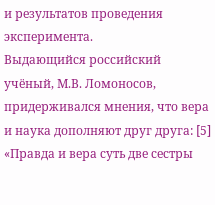и результатов проведения эксперимента.
Выдающийся российский учёный, М.В. Ломоносов, придерживался мнения, что вера и наука дополняют друг друга: [5]
«Правда и вера суть две сестры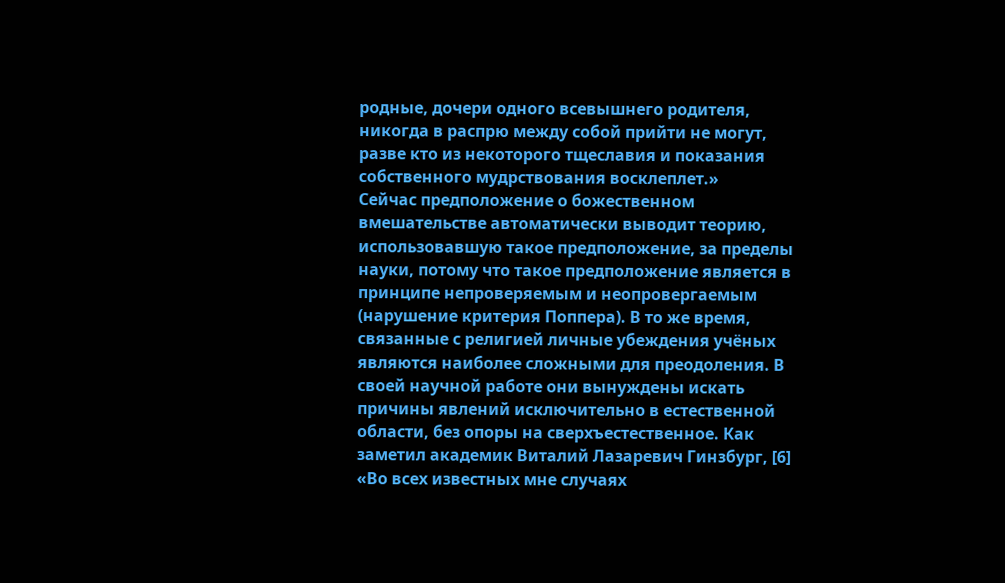родные, дочери одного всевышнего родителя, никогда в распрю между собой прийти не могут, разве кто из некоторого тщеславия и показания собственного мудрствования восклеплет.»
Сейчас предположение о божественном вмешательстве автоматически выводит теорию, использовавшую такое предположение, за пределы науки, потому что такое предположение является в принципе непроверяемым и неопровергаемым (нарушение критерия Поппера). В то же время, связанные с религией личные убеждения учёных являются наиболее сложными для преодоления. В своей научной работе они вынуждены искать причины явлений исключительно в естественной области, без опоры на сверхъестественное. Как заметил академик Виталий Лазаревич Гинзбург, [6]
«Во всех известных мне случаях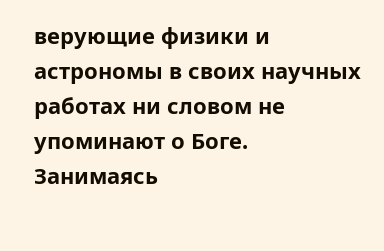верующие физики и астрономы в своих научных работах ни словом не упоминают о Боге. Занимаясь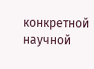конкретной научной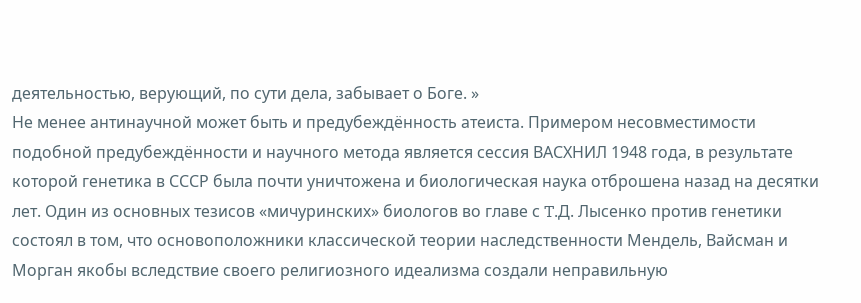деятельностью, верующий, по сути дела, забывает о Боге. »
Не менее антинаучной может быть и предубеждённость атеиста. Примером несовместимости подобной предубеждённости и научного метода является сессия ВАСХНИЛ 1948 года, в результате которой генетика в СССР была почти уничтожена и биологическая наука отброшена назад на десятки лет. Один из основных тезисов «мичуринских» биологов во главе с T.Д. Лысенко против генетики состоял в том, что основоположники классической теории наследственности Мендель, Вайсман и Морган якобы вследствие своего религиозного идеализма создали неправильную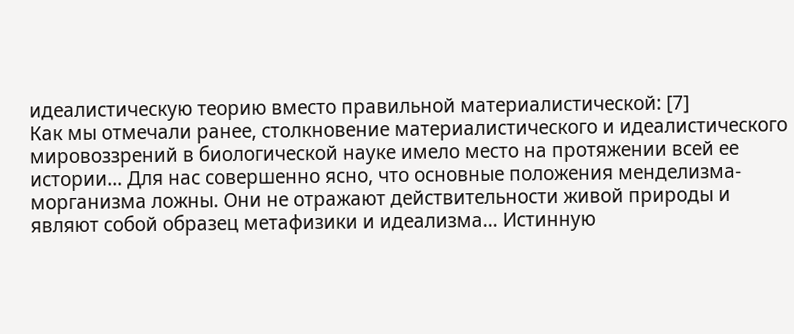идеалистическую теорию вместо правильной материалистической: [7]
Как мы отмечали ранее, столкновение материалистического и идеалистического мировоззрений в биологической науке имело место на протяжении всей ее истории… Для нас совершенно ясно, что основные положения менделизма-морганизма ложны. Они не отражают действительности живой природы и являют собой образец метафизики и идеализма… Истинную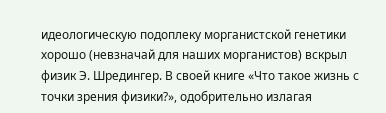идеологическую подоплеку морганистской генетики хорошо (невзначай для наших морганистов) вскрыл физик Э. Шредингер. В своей книге «Что такое жизнь с точки зрения физики?», одобрительно излагая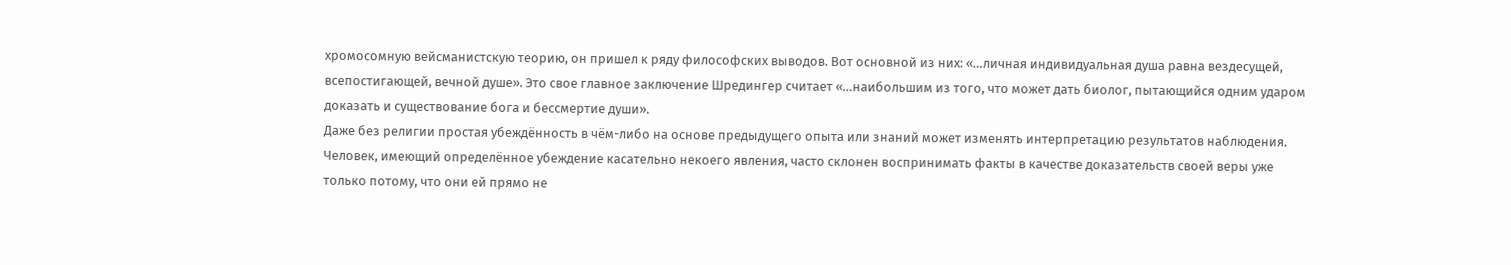хромосомную вейсманистскую теорию, он пришел к ряду философских выводов. Вот основной из них: «…личная индивидуальная душа равна вездесущей, всепостигающей, вечной душе». Это свое главное заключение Шредингер считает «…наибольшим из того, что может дать биолог, пытающийся одним ударом доказать и существование бога и бессмертие души».
Даже без религии простая убеждённость в чём-либо на основе предыдущего опыта или знаний может изменять интерпретацию результатов наблюдения. Человек, имеющий определённое убеждение касательно некоего явления, часто склонен воспринимать факты в качестве доказательств своей веры уже только потому, что они ей прямо не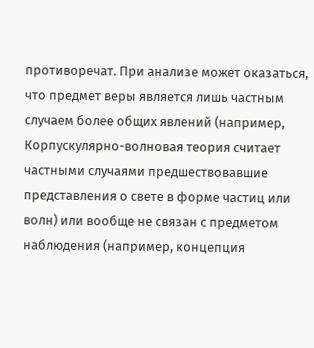противоречат. При анализе может оказаться, что предмет веры является лишь частным случаем более общих явлений (например, Корпускулярно-волновая теория считает частными случаями предшествовавшие представления о свете в форме частиц или волн) или вообще не связан с предметом наблюдения (например, концепция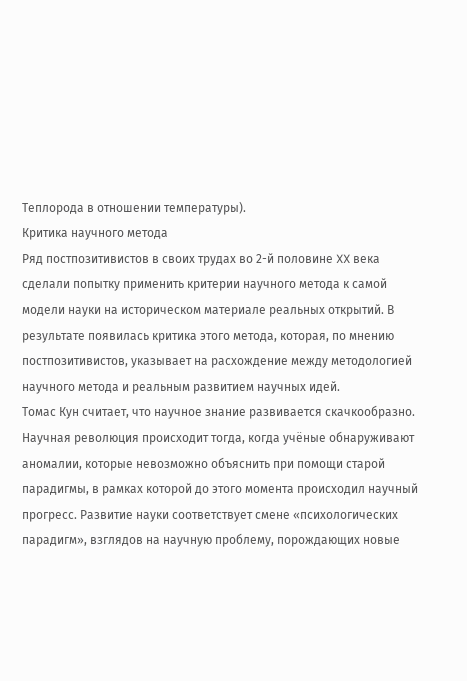Теплорода в отношении температуры).
Критика научного метода
Ряд постпозитивистов в своих трудах во 2-й половине XX века сделали попытку применить критерии научного метода к самой модели науки на историческом материале реальных открытий. В результате появилась критика этого метода, которая, по мнению постпозитивистов, указывает на расхождение между методологией научного метода и реальным развитием научных идей.
Томас Кун считает, что научное знание развивается скачкообразно. Научная революция происходит тогда, когда учёные обнаруживают аномалии, которые невозможно объяснить при помощи старой парадигмы, в рамках которой до этого момента происходил научный прогресс. Развитие науки соответствует смене «психологических парадигм», взглядов на научную проблему, порождающих новые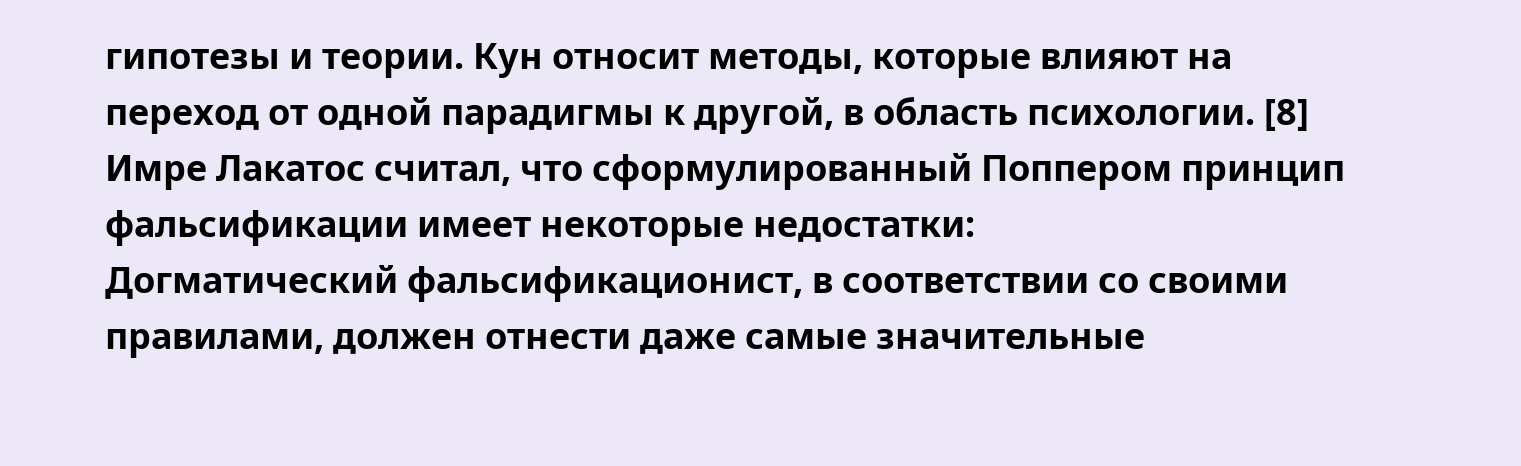гипотезы и теории. Кун относит методы, которые влияют на переход от одной парадигмы к другой, в область психологии. [8]
Имре Лакатос считал, что сформулированный Поппером принцип фальсификации имеет некоторые недостатки:
Догматический фальсификационист, в соответствии со своими правилами, должен отнести даже самые значительные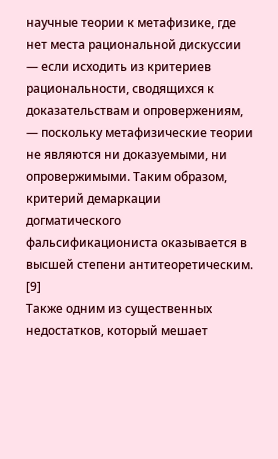научные теории к метафизике, где нет места рациональной дискуссии — если исходить из критериев рациональности, сводящихся к доказательствам и опровержениям, — поскольку метафизические теории не являются ни доказуемыми, ни опровержимыми. Таким образом, критерий демаркации догматического фальсификациониста оказывается в высшей степени антитеоретическим. [9]
Также одним из существенных недостатков, который мешает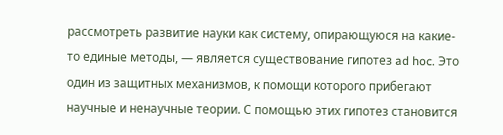рассмотреть развитие науки как систему, опирающуюся на какие-то единые методы, — является существование гипотез ad hoc. Это один из защитных механизмов, к помощи которого прибегают научные и ненаучные теории. С помощью этих гипотез становится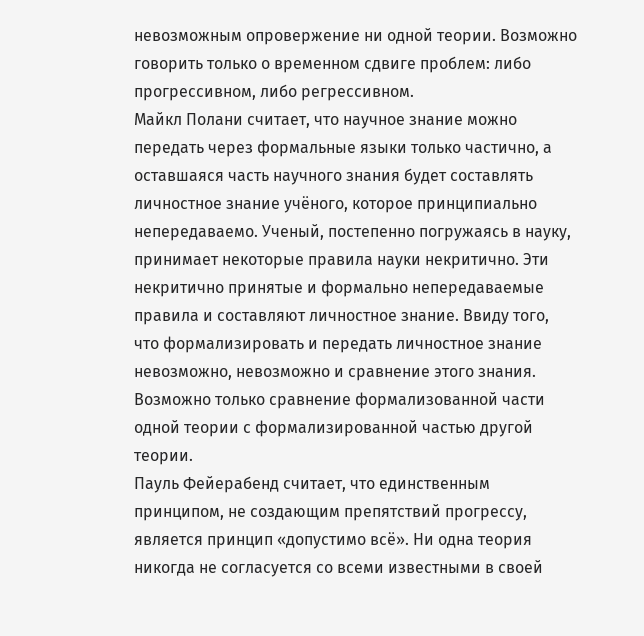невозможным опровержение ни одной теории. Возможно говорить только о временном сдвиге проблем: либо прогрессивном, либо регрессивном.
Майкл Полани считает, что научное знание можно передать через формальные языки только частично, а оставшаяся часть научного знания будет составлять личностное знание учёного, которое принципиально непередаваемо. Ученый, постепенно погружаясь в науку, принимает некоторые правила науки некритично. Эти некритично принятые и формально непередаваемые правила и составляют личностное знание. Ввиду того, что формализировать и передать личностное знание невозможно, невозможно и сравнение этого знания. Возможно только сравнение формализованной части одной теории с формализированной частью другой теории.
Пауль Фейерабенд считает, что единственным принципом, не создающим препятствий прогрессу, является принцип «допустимо всё». Ни одна теория никогда не согласуется со всеми известными в своей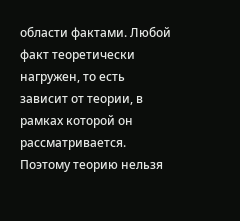области фактами. Любой факт теоретически нагружен, то есть зависит от теории, в рамках которой он рассматривается. Поэтому теорию нельзя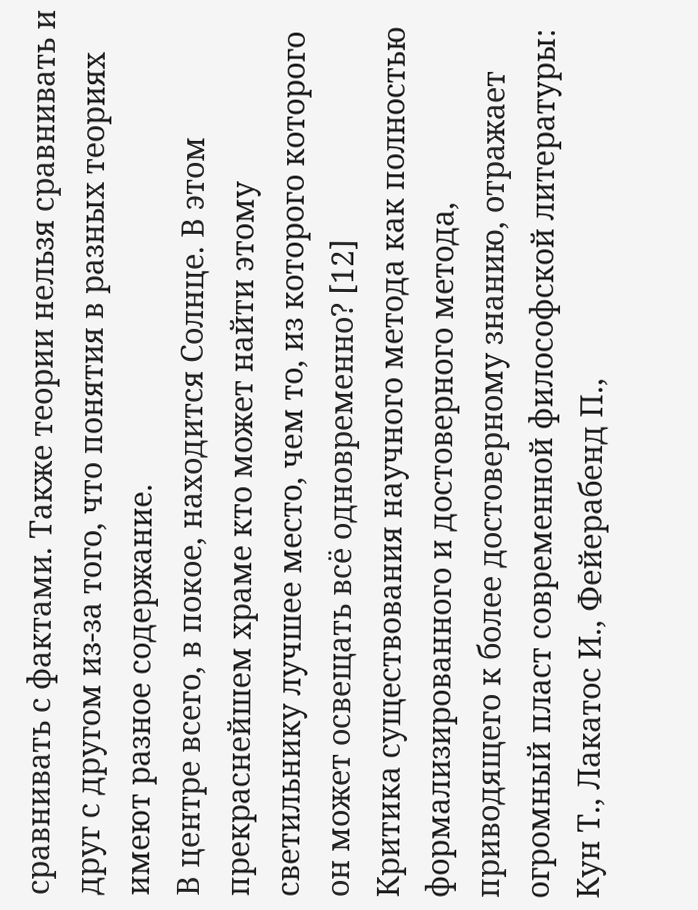сравнивать с фактами. Также теории нельзя сравнивать и друг с другом из-за того, что понятия в разных теориях имеют разное содержание.
В центре всего, в покое, находится Солнце. В этом прекраснейшем храме кто может найти этому светильнику лучшее место, чем то, из которого которого он может освещать всё одновременно? [12]
Критика существования научного метода как полностью формализированного и достоверного метода, приводящего к более достоверному знанию, отражает огромный пласт современной философской литературы: Кун Т., Лакатос И., Фейерабенд П.,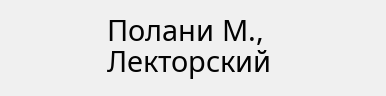Полани М., Лекторский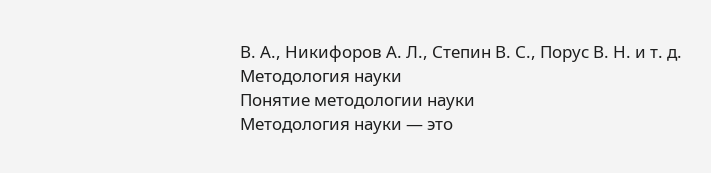В. А., Никифоров А. Л., Степин В. С., Порус В. Н. и т. д.
Методология науки
Понятие методологии науки
Методология науки — это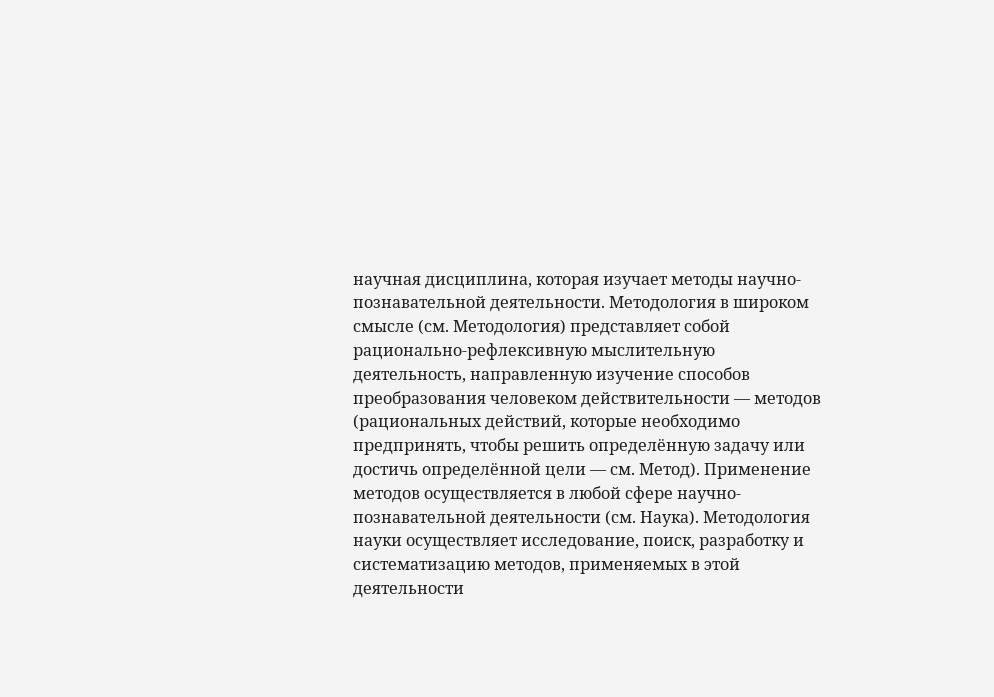научная дисциплина, которая изучает методы научно-познавательной деятельности. Методология в широком смысле (см. Методология) представляет собой рационально-рефлексивную мыслительную деятельность, направленную изучение способов преобразования человеком действительности — методов (рациональных действий, которые необходимо предпринять, чтобы решить определённую задачу или достичь определённой цели — см. Метод). Применение методов осуществляется в любой сфере научно-познавательной деятельности (см. Наука). Методология науки осуществляет исследование, поиск, разработку и систематизацию методов, применяемых в этой деятельности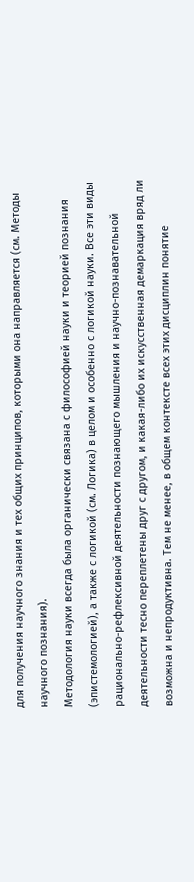для получения научного знания и тех общих принципов, которыми она направляется (см. Методы научного познания).
Методология науки всегда была органически связана с философией науки и теорией познания (эпистемологией), а также с логикой (см. Логика) в целом и особенно с логикой науки. Все эти виды рационально-рефлексивной деятельности познающего мышления и научно-познавательной деятельности тесно переплетены друг с другом, и какая-либо их искусственная демаркация вряд ли возможна и непродуктивна. Тем не менее, в общем контексте всех этих дисциплин понятие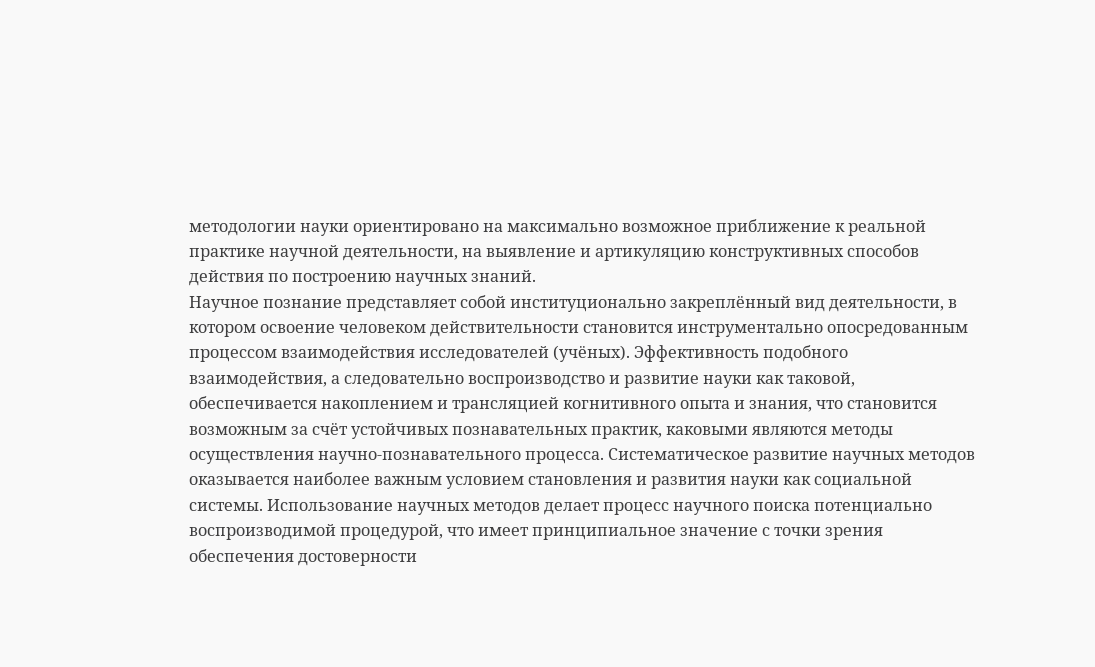методологии науки ориентировано на максимально возможное приближение к реальной практике научной деятельности, на выявление и артикуляцию конструктивных способов действия по построению научных знаний.
Научное познание представляет собой институционально закреплённый вид деятельности, в котором освоение человеком действительности становится инструментально опосредованным процессом взаимодействия исследователей (учёных). Эффективность подобного взаимодействия, а следовательно воспроизводство и развитие науки как таковой, обеспечивается накоплением и трансляцией когнитивного опыта и знания, что становится возможным за счёт устойчивых познавательных практик, каковыми являются методы осуществления научно-познавательного процесса. Систематическое развитие научных методов оказывается наиболее важным условием становления и развития науки как социальной системы. Использование научных методов делает процесс научного поиска потенциально воспроизводимой процедурой, что имеет принципиальное значение с точки зрения обеспечения достоверности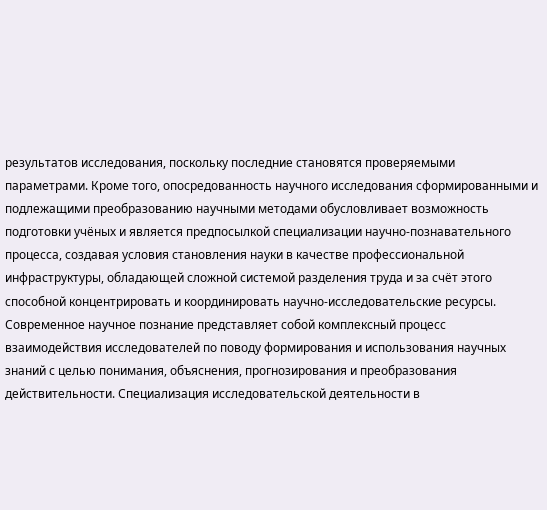результатов исследования, поскольку последние становятся проверяемыми параметрами. Кроме того, опосредованность научного исследования сформированными и подлежащими преобразованию научными методами обусловливает возможность подготовки учёных и является предпосылкой специализации научно-познавательного процесса, создавая условия становления науки в качестве профессиональной инфраструктуры, обладающей сложной системой разделения труда и за счёт этого способной концентрировать и координировать научно-исследовательские ресурсы.
Современное научное познание представляет собой комплексный процесс взаимодействия исследователей по поводу формирования и использования научных знаний с целью понимания, объяснения, прогнозирования и преобразования действительности. Специализация исследовательской деятельности в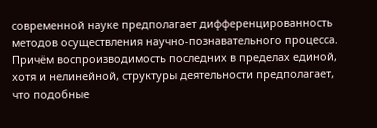современной науке предполагает дифференцированность методов осуществления научно-познавательного процесса. Причём воспроизводимость последних в пределах единой, хотя и нелинейной, структуры деятельности предполагает, что подобные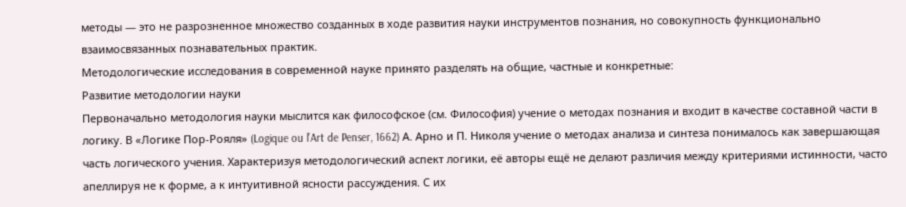методы — это не разрозненное множество созданных в ходе развития науки инструментов познания, но совокупность функционально взаимосвязанных познавательных практик.
Методологические исследования в современной науке принято разделять на общие, частные и конкретные:
Развитие методологии науки
Первоначально методология науки мыслится как философское (см. Философия) учение о методах познания и входит в качестве составной части в логику. В «Логике Пор-Рояля» (Logique ou l’Art de Penser, 1662) А. Арно и П. Николя учение о методах анализа и синтеза понималось как завершающая часть логического учения. Характеризуя методологический аспект логики, её авторы ещё не делают различия между критериями истинности, часто апеллируя не к форме, а к интуитивной ясности рассуждения. С их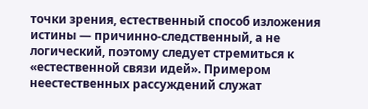точки зрения, естественный способ изложения истины — причинно-следственный, а не логический, поэтому следует стремиться к «естественной связи идей». Примером неестественных рассуждений служат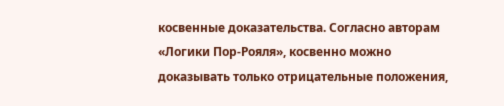косвенные доказательства. Согласно авторам «Логики Пор-Рояля», косвенно можно доказывать только отрицательные положения,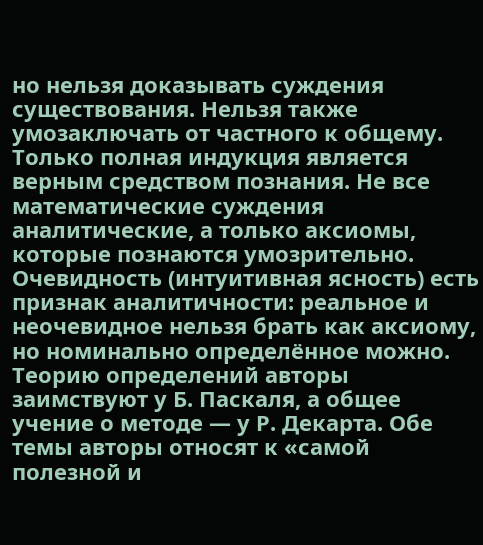но нельзя доказывать суждения существования. Нельзя также умозаключать от частного к общему. Только полная индукция является верным средством познания. Не все математические суждения аналитические, а только аксиомы, которые познаются умозрительно. Очевидность (интуитивная ясность) есть признак аналитичности: реальное и неочевидное нельзя брать как аксиому, но номинально определённое можно. Теорию определений авторы заимствуют у Б. Паскаля, а общее учение о методе — у Р. Декарта. Обе темы авторы относят к «самой полезной и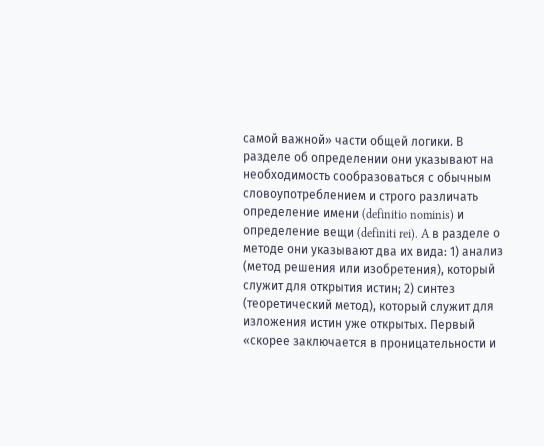самой важной» части общей логики. В разделе об определении они указывают на необходимость сообразоваться с обычным словоупотреблением и строго различать определение имени (definitio nominis) и определение вещи (definiti rei). A в разделе о методе они указывают два их вида: 1) анализ (метод решения или изобретения), который служит для открытия истин; 2) синтез (теоретический метод), который служит для изложения истин уже открытых. Первый «скорее заключается в проницательности и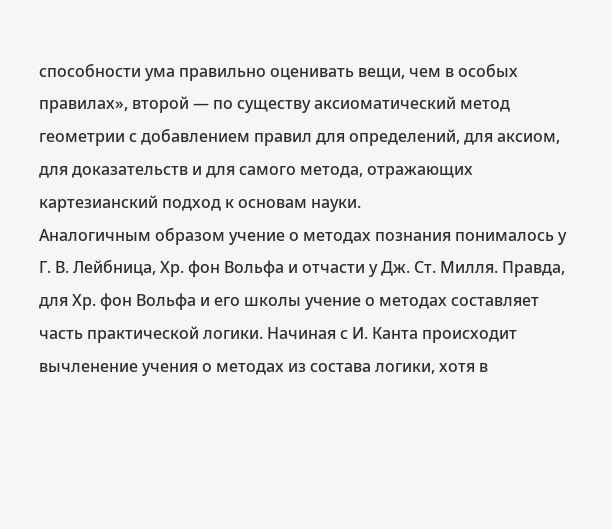способности ума правильно оценивать вещи, чем в особых правилах», второй — по существу аксиоматический метод геометрии с добавлением правил для определений, для аксиом, для доказательств и для самого метода, отражающих картезианский подход к основам науки.
Аналогичным образом учение о методах познания понималось у Г. В. Лейбница, Xр. фон Вольфа и отчасти у Дж. Ст. Милля. Правда, для Xр. фон Вольфа и его школы учение о методах составляет часть практической логики. Начиная с И. Канта происходит вычленение учения о методах из состава логики, хотя в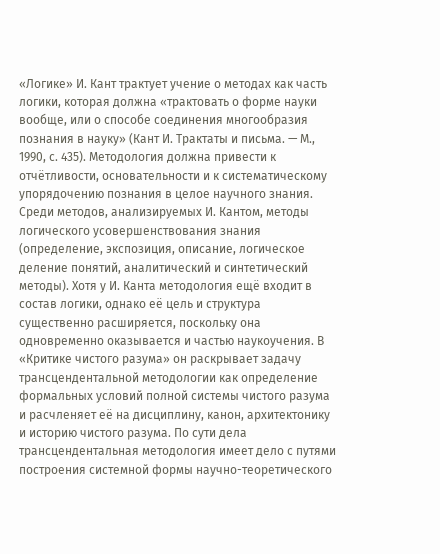«Логике» И. Кант трактует учение о методах как часть логики, которая должна «трактовать о форме науки вообще, или о способе соединения многообразия познания в науку» (Кант И. Трактаты и письма. — М., 1990, с. 435). Методология должна привести к отчётливости, основательности и к систематическому упорядочению познания в целое научного знания. Среди методов, анализируемых И. Кантом, методы логического усовершенствования знания (определение, экспозиция, описание, логическое деление понятий, аналитический и синтетический методы). Хотя у И. Канта методология ещё входит в состав логики, однако её цель и структура существенно расширяется, поскольку она одновременно оказывается и частью наукоучения. В «Критике чистого разума» он раскрывает задачу трансцендентальной методологии как определение формальных условий полной системы чистого разума и расчленяет её на дисциплину, канон, архитектонику и историю чистого разума. По сути дела трансцендентальная методология имеет дело с путями построения системной формы научно-теоретического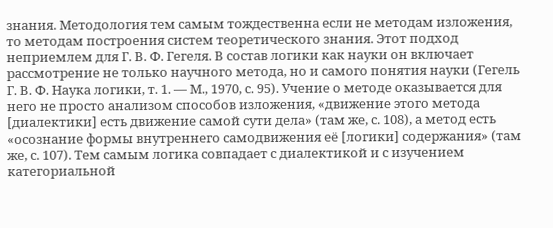знания. Методология тем самым тождественна если не методам изложения, то методам построения систем теоретического знания. Этот подход неприемлем для Г. В. Ф. Гегеля. В состав логики как науки он включает рассмотрение не только научного метода, но и самого понятия науки (Гегель Г. В. Ф. Наука логики, т. 1. — М., 1970, с. 95). Учение о методе оказывается для него не просто анализом способов изложения, «движение этого метода [диалектики] есть движение самой сути дела» (там же, с. 108), а метод есть «осознание формы внутреннего самодвижения её [логики] содержания» (там же, с. 107). Тем самым логика совпадает с диалектикой и с изучением категориальной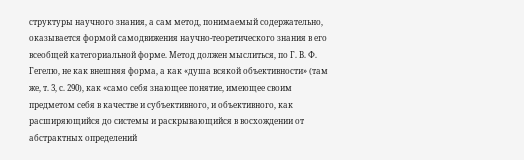структуры научного знания, а сам метод, понимаемый содержательно, оказывается формой самодвижения научно-теоретического знания в его всеобщей категориальной форме. Метод должен мыслиться, по Г. В. Ф. Гегелю, не как внешняя форма, а как «душа всякой объективности» (там же, т. 3, с. 290), как «само себя знающее понятие, имеющее своим предметом себя в качестве и субъективного, и объективного, как расширяющийся до системы и раскрывающийся в восхождении от абстрактных определений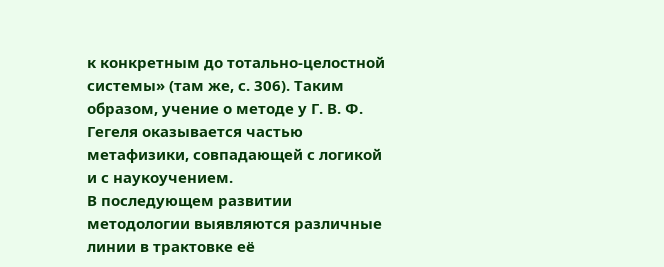к конкретным до тотально-целостной системы» (там же, с. 306). Таким образом, учение о методе у Г. В. Ф. Гегеля оказывается частью метафизики, совпадающей с логикой и с наукоучением.
В последующем развитии методологии выявляются различные линии в трактовке её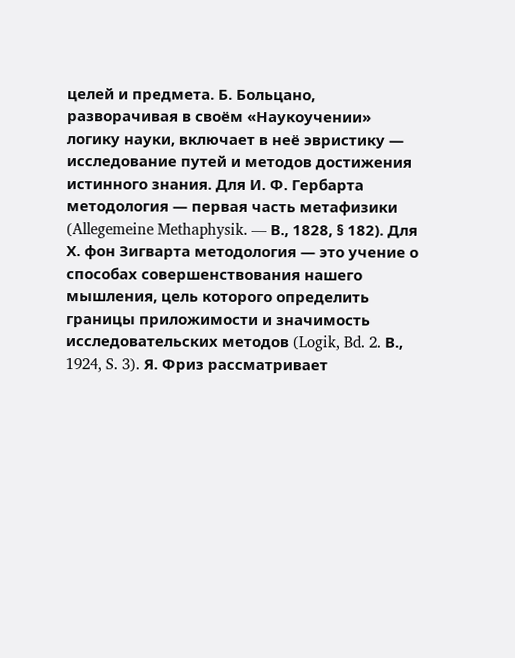целей и предмета. Б. Больцано, разворачивая в своём «Наукоучении» логику науки, включает в неё эвристику — исследование путей и методов достижения истинного знания. Для И. Ф. Гербарта методология — первая часть метафизики (Allegemeine Methaphysik. — В., 1828, § 182). Для Х. фон Зигварта методология — это учение о способах совершенствования нашего мышления, цель которого определить границы приложимости и значимость исследовательских методов (Logik, Bd. 2. В., 1924, S. 3). Я. Фриз рассматривает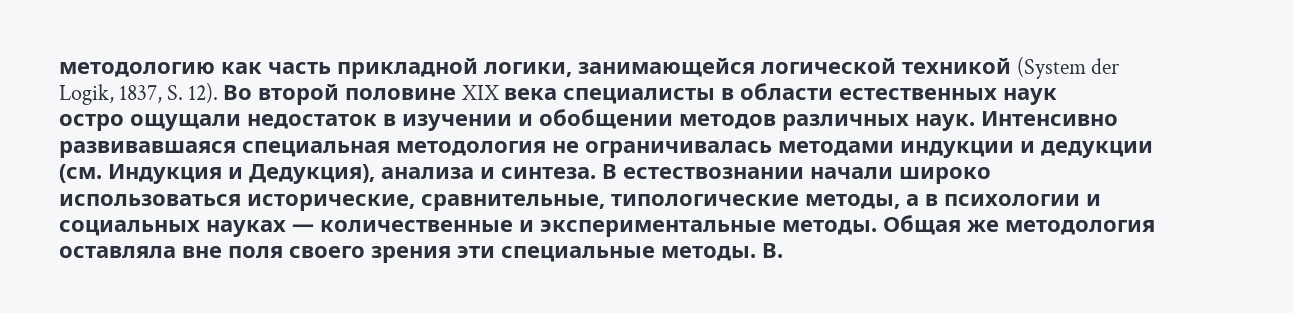методологию как часть прикладной логики, занимающейся логической техникой (System der Logik, 1837, S. 12). Во второй половине XIX века специалисты в области естественных наук остро ощущали недостаток в изучении и обобщении методов различных наук. Интенсивно развивавшаяся специальная методология не ограничивалась методами индукции и дедукции (см. Индукция и Дедукция), анализа и синтеза. В естествознании начали широко использоваться исторические, сравнительные, типологические методы, а в психологии и социальных науках — количественные и экспериментальные методы. Общая же методология оставляла вне поля своего зрения эти специальные методы. В.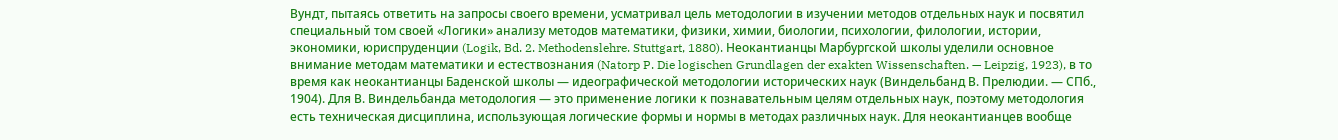Вундт, пытаясь ответить на запросы своего времени, усматривал цель методологии в изучении методов отдельных наук и посвятил специальный том своей «Логики» анализу методов математики, физики, химии, биологии, психологии, филологии, истории, экономики, юриспруденции (Logik, Bd. 2. Methodenslehre. Stuttgart, 1880). Неокантианцы Марбургской школы уделили основное внимание методам математики и естествознания (Natorp P. Die logischen Grundlagen der exakten Wissenschaften. — Leipzig, 1923), в то время как неокантианцы Баденской школы — идеографической методологии исторических наук (Виндельбанд В. Прелюдии. — СПб., 1904). Для В. Виндельбанда методология — это применение логики к познавательным целям отдельных наук, поэтому методология есть техническая дисциплина, использующая логические формы и нормы в методах различных наук. Для неокантианцев вообще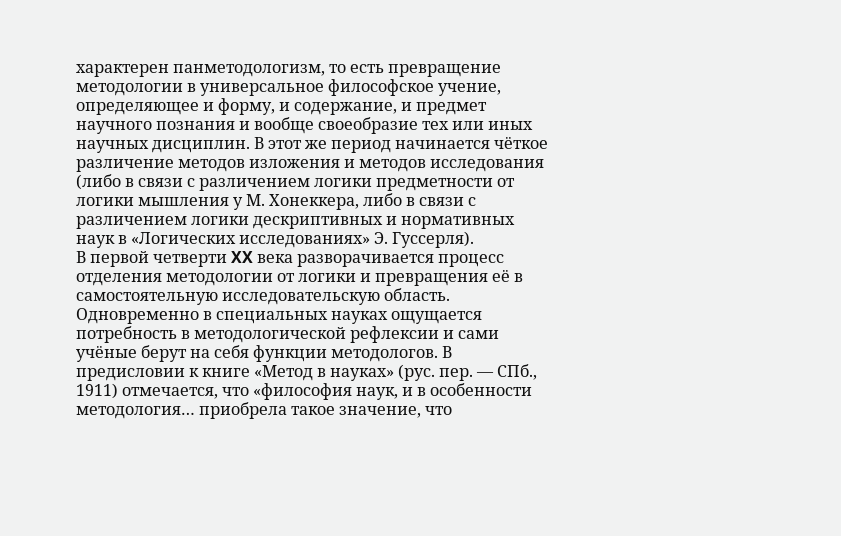характерен панметодологизм, то есть превращение методологии в универсальное философское учение, определяющее и форму, и содержание, и предмет научного познания и вообще своеобразие тех или иных научных дисциплин. В этот же период начинается чёткое различение методов изложения и методов исследования (либо в связи с различением логики предметности от логики мышления у М. Хонеккера, либо в связи с различением логики дескриптивных и нормативных наук в «Логических исследованиях» Э. Гуссерля).
В первой четверти XX века разворачивается процесс отделения методологии от логики и превращения её в самостоятельную исследовательскую область. Одновременно в специальных науках ощущается потребность в методологической рефлексии и сами учёные берут на себя функции методологов. В предисловии к книге «Метод в науках» (рус. пер. — СПб., 1911) отмечается, что «философия наук, и в особенности методология… приобрела такое значение, что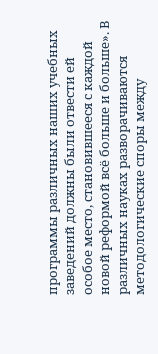программы различных наших учебных заведений должны были отвести ей особое место, становившееся с каждой новой реформой всё больше и больше». В различных науках разворачиваются методологические споры между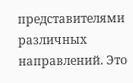представителями различных направлений. Это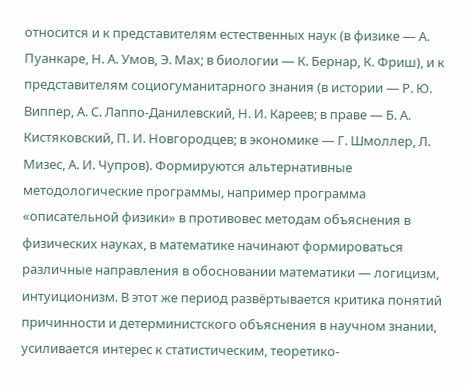относится и к представителям естественных наук (в физике — А. Пуанкаре, Н. А. Умов, Э. Мах; в биологии — К. Бернар, К. Фриш), и к представителям социогуманитарного знания (в истории — Р. Ю. Виппер, А. С. Лаппо-Данилевский, Н. И. Кареев; в праве — Б. А. Кистяковский, П. И. Новгородцев; в экономике — Г. Шмоллер, Л. Мизес, А. И. Чупров). Формируются альтернативные методологические программы, например программа «описательной физики» в противовес методам объяснения в физических науках, в математике начинают формироваться различные направления в обосновании математики — логицизм, интуиционизм. В этот же период развёртывается критика понятий причинности и детерминистского объяснения в научном знании, усиливается интерес к статистическим, теоретико-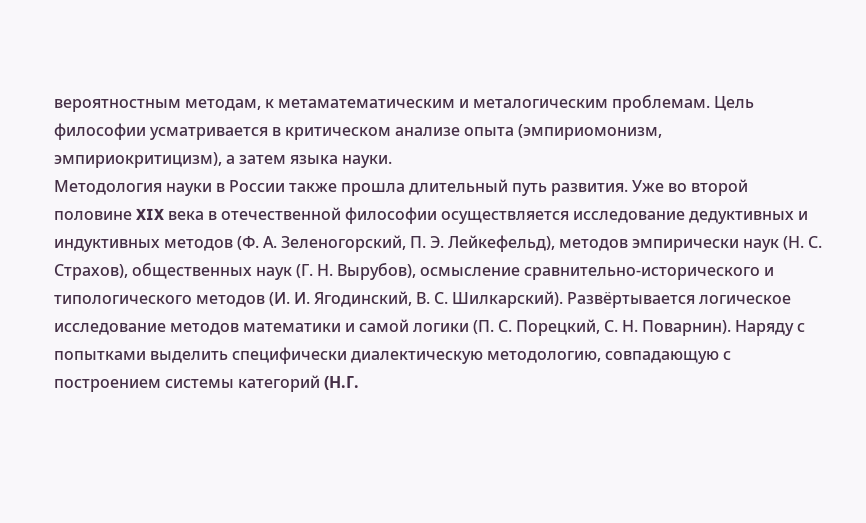вероятностным методам, к метаматематическим и металогическим проблемам. Цель философии усматривается в критическом анализе опыта (эмпириомонизм, эмпириокритицизм), а затем языка науки.
Методология науки в России также прошла длительный путь развития. Уже во второй половине XIX века в отечественной философии осуществляется исследование дедуктивных и индуктивных методов (Ф. А. Зеленогорский, П. Э. Лейкефельд), методов эмпирически наук (Н. С. Страхов), общественных наук (Г. Н. Вырубов), осмысление сравнительно-исторического и типологического методов (И. И. Ягодинский, В. С. Шилкарский). Развёртывается логическое исследование методов математики и самой логики (П. С. Порецкий, С. Н. Поварнин). Наряду с попытками выделить специфически диалектическую методологию, совпадающую с построением системы категорий (Η.Γ.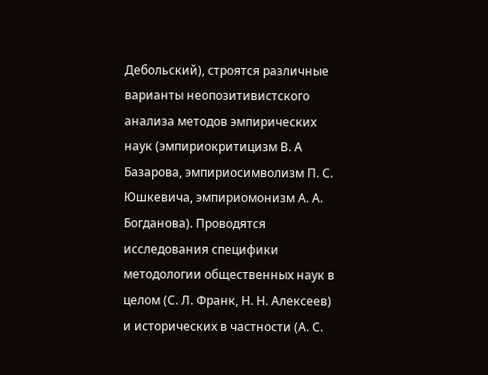Дебольский), строятся различные варианты неопозитивистского анализа методов эмпирических наук (эмпириокритицизм В. А Базарова, эмпириосимволизм П. С. Юшкевича, эмпириомонизм А. А. Богданова). Проводятся исследования специфики методологии общественных наук в целом (С. Л. Франк, Н. Н. Алексеев) и исторических в частности (А. С.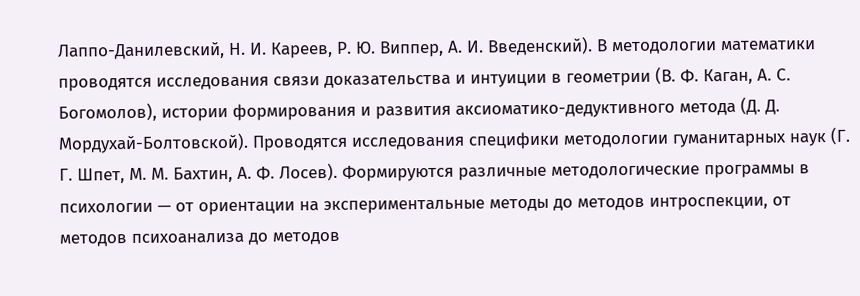Лаппо-Данилевский, Н. И. Кареев, Р. Ю. Виппер, А. И. Введенский). В методологии математики проводятся исследования связи доказательства и интуиции в геометрии (В. Ф. Каган, А. С. Богомолов), истории формирования и развития аксиоматико-дедуктивного метода (Д. Д. Мордухай-Болтовской). Проводятся исследования специфики методологии гуманитарных наук (Г. Г. Шпет, М. М. Бахтин, А. Ф. Лосев). Формируются различные методологические программы в психологии — от ориентации на экспериментальные методы до методов интроспекции, от методов психоанализа до методов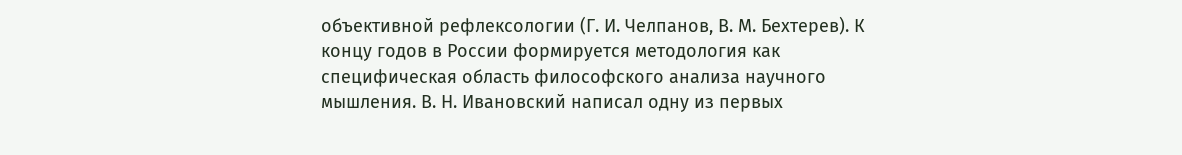объективной рефлексологии (Г. И. Челпанов, В. М. Бехтерев). К концу годов в России формируется методология как специфическая область философского анализа научного мышления. В. Н. Ивановский написал одну из первых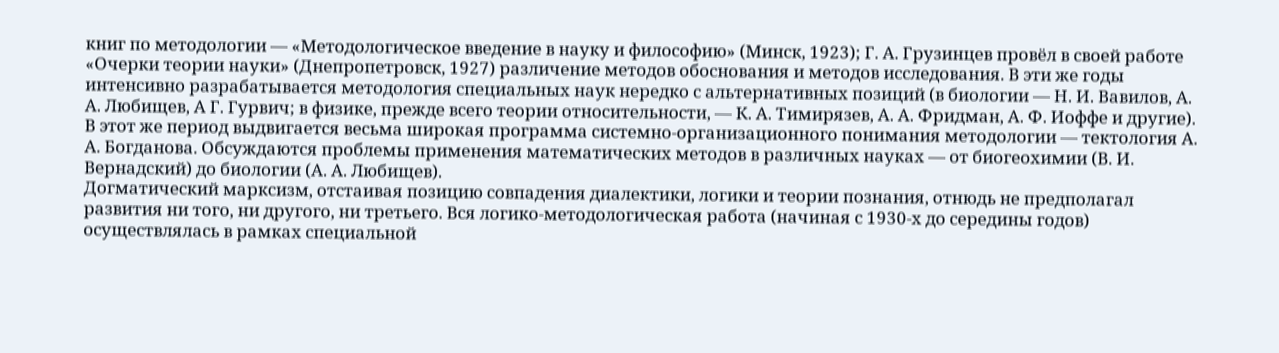книг по методологии — «Методологическое введение в науку и философию» (Минск, 1923); Г. А. Грузинцев провёл в своей работе «Очерки теории науки» (Днепропетровск, 1927) различение методов обоснования и методов исследования. В эти же годы интенсивно разрабатывается методология специальных наук нередко с альтернативных позиций (в биологии — Н. И. Вавилов, А. А. Любищев, А Г. Гурвич; в физике, прежде всего теории относительности, — К. А. Тимирязев, А. А. Фридман, А. Ф. Иоффе и другие). В этот же период выдвигается весьма широкая программа системно-организационного понимания методологии — тектология А. А. Богданова. Обсуждаются проблемы применения математических методов в различных науках — от биогеохимии (В. И. Вернадский) до биологии (А. А. Любищев).
Догматический марксизм, отстаивая позицию совпадения диалектики, логики и теории познания, отнюдь не предполагал развития ни того, ни другого, ни третьего. Вся логико-методологическая работа (начиная с 1930-х до середины годов) осуществлялась в рамках специальной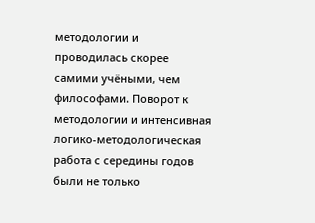методологии и проводилась скорее самими учёными, чем философами. Поворот к методологии и интенсивная логико-методологическая работа с середины годов были не только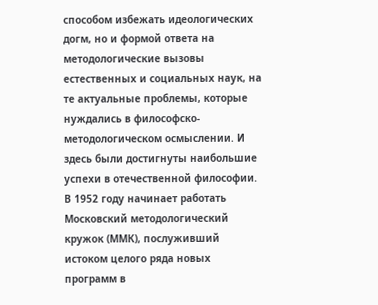способом избежать идеологических догм, но и формой ответа на методологические вызовы естественных и социальных наук, на те актуальные проблемы, которые нуждались в философско-методологическом осмыслении. И здесь были достигнуты наибольшие успехи в отечественной философии. В 1952 году начинает работать Московский методологический кружок (ММК), послуживший истоком целого ряда новых программ в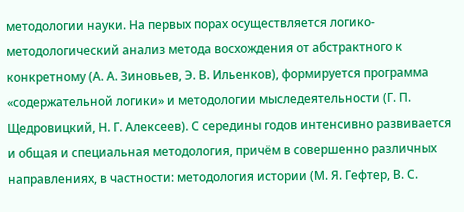методологии науки. На первых порах осуществляется логико-методологический анализ метода восхождения от абстрактного к конкретному (А. А. Зиновьев, Э. В. Ильенков), формируется программа «содержательной логики» и методологии мыследеятельности (Г. П. Щедровицкий, Н. Г. Алексеев). С середины годов интенсивно развивается и общая и специальная методология, причём в совершенно различных направлениях, в частности: методология истории (М. Я. Гефтер, В. С.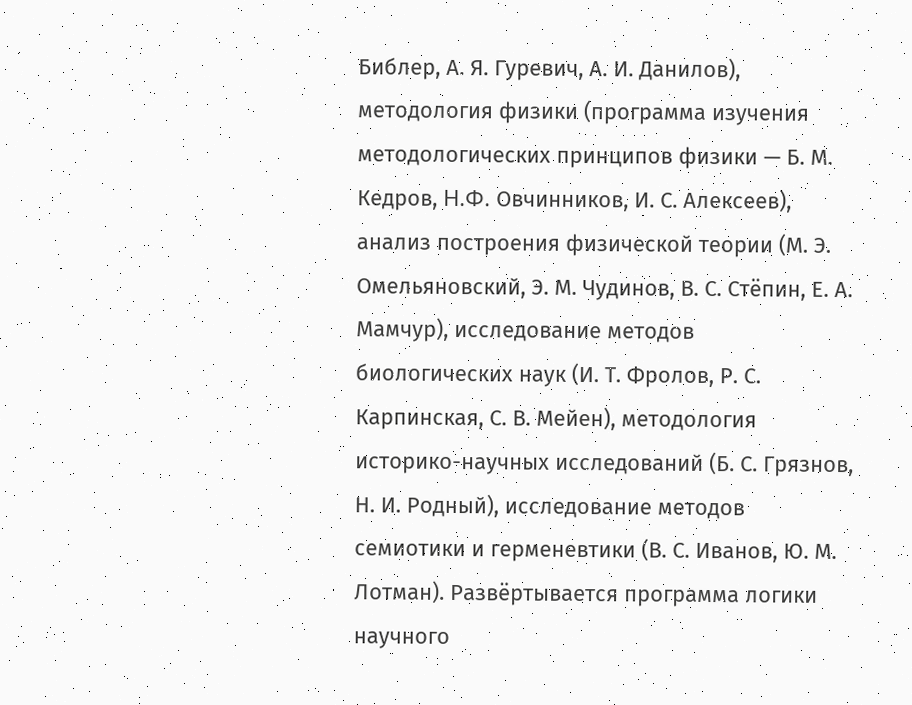Библер, А. Я. Гуревич, А. И. Данилов), методология физики (программа изучения методологических принципов физики — Б. М. Кедров, Η.Φ. Овчинников, И. С. Алексеев), анализ построения физической теории (М. Э. Омельяновский, Э. М. Чудинов, В. С. Стёпин, Е. А. Мамчур), исследование методов биологических наук (И. Т. Фролов, Р. С. Карпинская, С. В. Мейен), методология историко-научных исследований (Б. С. Грязнов, Н. И. Родный), исследование методов семиотики и герменевтики (В. С. Иванов, Ю. М. Лотман). Развёртывается программа логики научного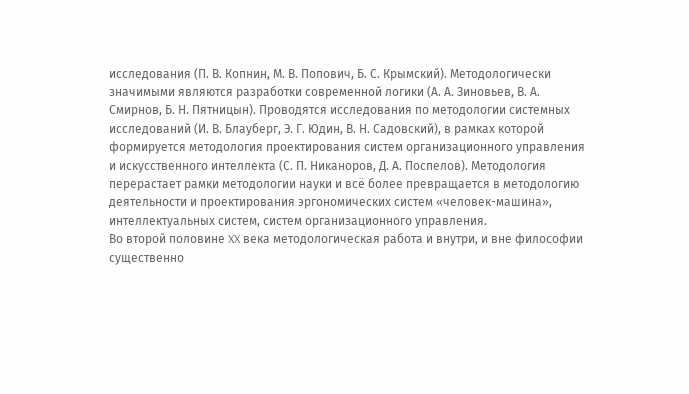исследования (П. В. Копнин, М. В. Попович, Б. С. Крымский). Методологически значимыми являются разработки современной логики (А. А. Зиновьев, В. А. Смирнов, Б. Н. Пятницын). Проводятся исследования по методологии системных исследований (И. В. Блауберг, Э. Г. Юдин, В. Н. Садовский), в рамках которой формируется методология проектирования систем организационного управления и искусственного интеллекта (С. П. Никаноров, Д. А. Поспелов). Методология перерастает рамки методологии науки и всё более превращается в методологию деятельности и проектирования эргономических систем «человек-машина», интеллектуальных систем, систем организационного управления.
Во второй половине XX века методологическая работа и внутри, и вне философии существенно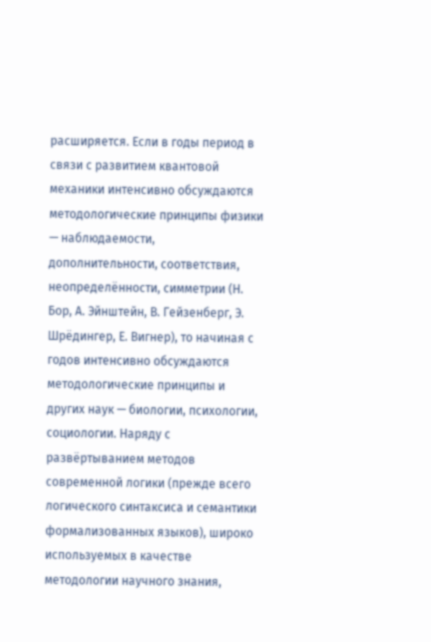расширяется. Если в годы период в связи с развитием квантовой механики интенсивно обсуждаются методологические принципы физики — наблюдаемости, дополнительности, соответствия, неопределённости, симметрии (Н. Бор, А. Эйнштейн, В. Гейзенберг, Э. Шрёдингер, Е. Вигнер), то начиная с годов интенсивно обсуждаются методологические принципы и других наук — биологии, психологии, социологии. Наряду с развёртыванием методов современной логики (прежде всего логического синтаксиса и семантики формализованных языков), широко используемых в качестве методологии научного знания,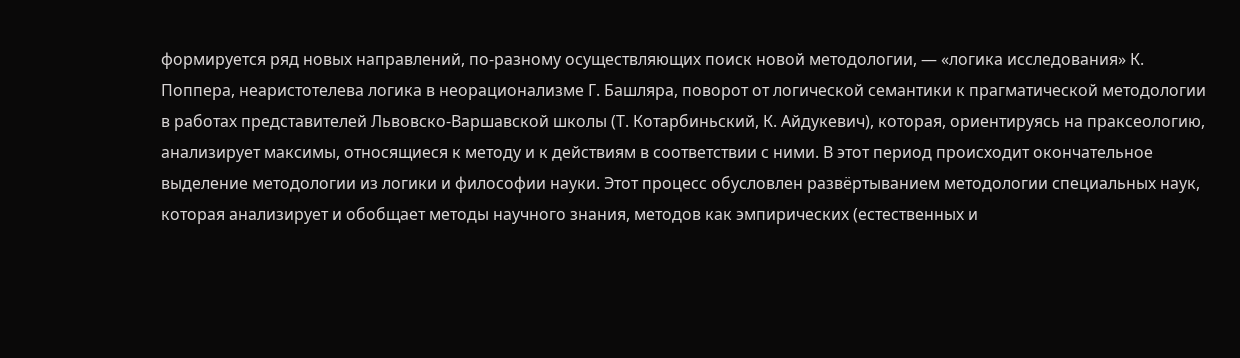формируется ряд новых направлений, по-разному осуществляющих поиск новой методологии, — «логика исследования» К. Поппера, неаристотелева логика в неорационализме Г. Башляра, поворот от логической семантики к прагматической методологии в работах представителей Львовско-Варшавской школы (Т. Котарбиньский, К. Айдукевич), которая, ориентируясь на праксеологию, анализирует максимы, относящиеся к методу и к действиям в соответствии с ними. В этот период происходит окончательное выделение методологии из логики и философии науки. Этот процесс обусловлен развёртыванием методологии специальных наук, которая анализирует и обобщает методы научного знания, методов как эмпирических (естественных и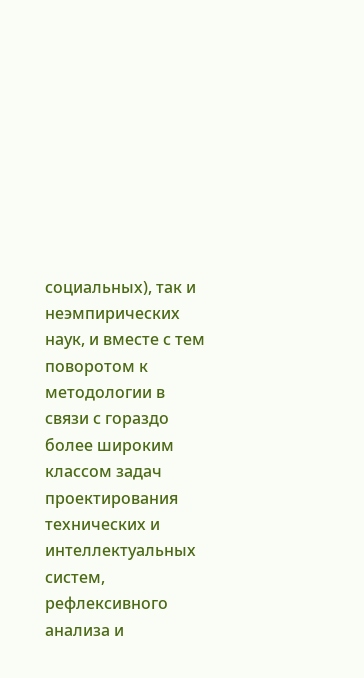социальных), так и неэмпирических наук, и вместе с тем поворотом к методологии в связи с гораздо более широким классом задач проектирования технических и интеллектуальных систем, рефлексивного анализа и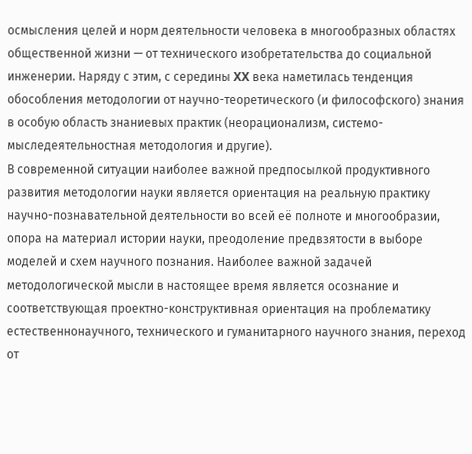осмысления целей и норм деятельности человека в многообразных областях общественной жизни — от технического изобретательства до социальной инженерии. Наряду с этим, с середины XX века наметилась тенденция обособления методологии от научно-теоретического (и философского) знания в особую область знаниевых практик (неорационализм, системо-мыследеятельностная методология и другие).
В современной ситуации наиболее важной предпосылкой продуктивного развития методологии науки является ориентация на реальную практику научно-познавательной деятельности во всей её полноте и многообразии, опора на материал истории науки, преодоление предвзятости в выборе моделей и схем научного познания. Наиболее важной задачей методологической мысли в настоящее время является осознание и соответствующая проектно-конструктивная ориентация на проблематику естественнонаучного, технического и гуманитарного научного знания, переход от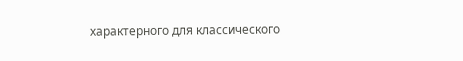характерного для классического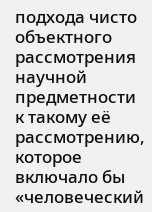подхода чисто объектного рассмотрения научной предметности к такому её рассмотрению, которое включало бы «человеческий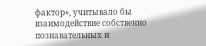фактор», учитывало бы взаимодействие собственно познавательных и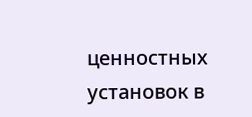ценностных установок в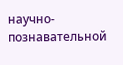научно-познавательной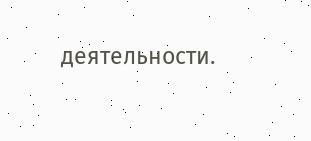деятельности.